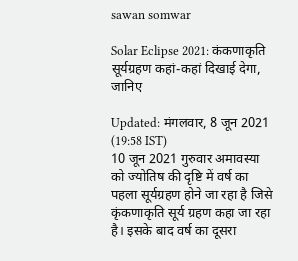sawan somwar

Solar Eclipse 2021: कंकणाकृति सूर्यग्रहण कहां-कहां दिखाई देगा, जानिए

Updated: मंगलवार, 8 जून 2021 (19:58 IST)
10 जून 2021 गुरुवार अमावस्या को ज्योतिष की दृष्टि में वर्ष का पहला सूर्यग्रहण होने जा रहा है जिसे कृंकणाकृति सूर्य ग्रहण कहा जा रहा है। इसके बाद वर्ष का दूसरा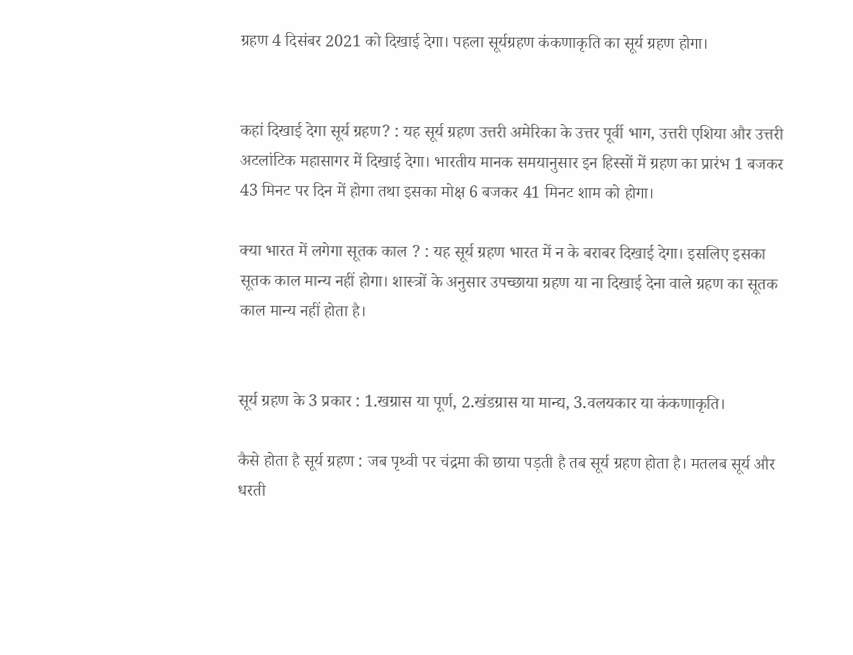ग्रहण 4 दिसंबर 2021 को दिखाई देगा। पहला सूर्यग्रहण कंकणाकृति का सूर्य ग्रहण होगा।


कहां दिखाई देगा सूर्य ग्रहण? : यह सूर्य ग्रहण उत्तरी अमेरिका के उत्तर पूर्वी भाग, उत्तरी एशिया और उत्तरी अटलांटिक महासागर में दिखाई देगा। भारतीय मानक समयानुसार इन हिस्सों में ग्रहण का प्रारंभ 1 बजकर 43 मिनट पर दिन में होगा तथा इसका मोक्ष 6 बजकर 41 मिनट शाम को होगा।

क्या भारत में लगेगा सूतक काल ? : यह सूर्य ग्रहण भारत में न के बराबर दिखाई देगा। इसलिए इसका सूतक काल मान्य नहीं होगा। शास्त्रों के अनुसार उपच्छाया ग्रहण या ना दिखाई देना वाले ग्रहण का सूतक काल मान्य नहीं होता है।


सूर्य ग्रहण के 3 प्रकार : 1.खग्रास या पूर्ण, 2.खंडग्रास या मान्द्य, 3.वलयकार या कंकणाकृति।

कैसे होता है सूर्य ग्रहण : जब पृथ्वी पर चंद्रमा की छाया पड़ती है तब सूर्य ग्रहण होता है। मतलब सूर्य और धरती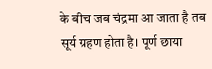के बीच जब चंद्रमा आ जाता है तब सूर्य ग्रहण होता है। पूर्ण छाया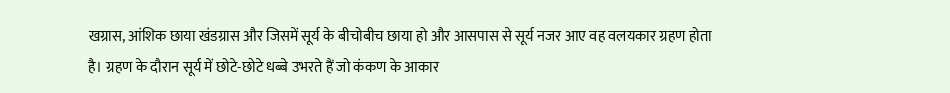खग्रास, आंशिक छाया खंडग्रास और जिसमें सूर्य के बीचोबीच छाया हो और आसपास से सूर्य नजर आए वह वलयकार ग्रहण होता है। ग्रहण के दौरान सूर्य में छोटे-छोटे धब्बे उभरते हैं जो कंकण के आकार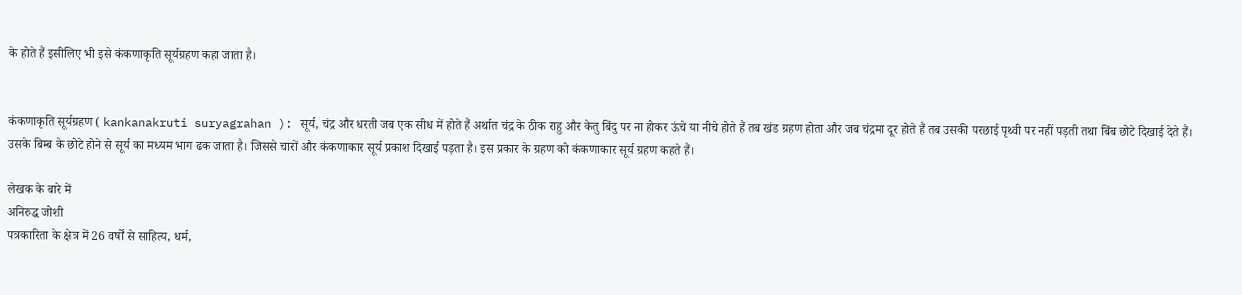के होते हैं इसीलिए भी इसे कंकणाकृति सूर्यग्रहण कहा जाता है।


कंकणाकृति सूर्यग्रहण ( kankanakruti suryagrahan ): सूर्य, चंद्र और धरती जब एक सीध में होते हैं अर्थात चंद्र के ठीक राहु और केतु बिंदु पर ना होकर ऊंचे या नीचे होते हैं तब खंड ग्रहण होता और जब चंद्रमा दूर होते हैं तब उसकी परछाई पृथ्‍वी पर नहीं पड़ती तथा बिंब छोटे दिखाई देते हैं। उसके बिम्ब के छोटे होने से सूर्य का मध्यम भाग ढक जाता है। जिससे चारों और कंकणाकार सूर्य प्रकाश दिखाई पड़ता है। इस प्रकार के ग्रहण को कंकणाकार सूर्य ग्रहण कहते हैं।

लेखक के बारे में
अनिरुद्ध जोशी
पत्रकारिता के क्षेत्र में 26 वर्षों से साहित्य, धर्म,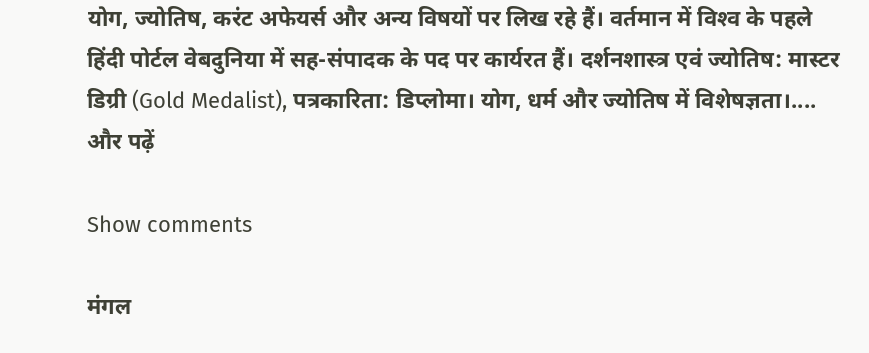योग, ज्योतिष, करंट अफेयर्स और अन्य विषयों पर लिख रहे हैं। वर्तमान में विश्‍व के पहले हिंदी पोर्टल वेबदुनिया में सह-संपादक के पद पर कार्यरत हैं। दर्शनशास्त्र एवं ज्योतिष: मास्टर डिग्री (Gold Medalist), पत्रकारिता: डिप्लोमा। योग, धर्म और ज्योतिष में विशेषज्ञता।.... और पढ़ें

Show comments

मंगल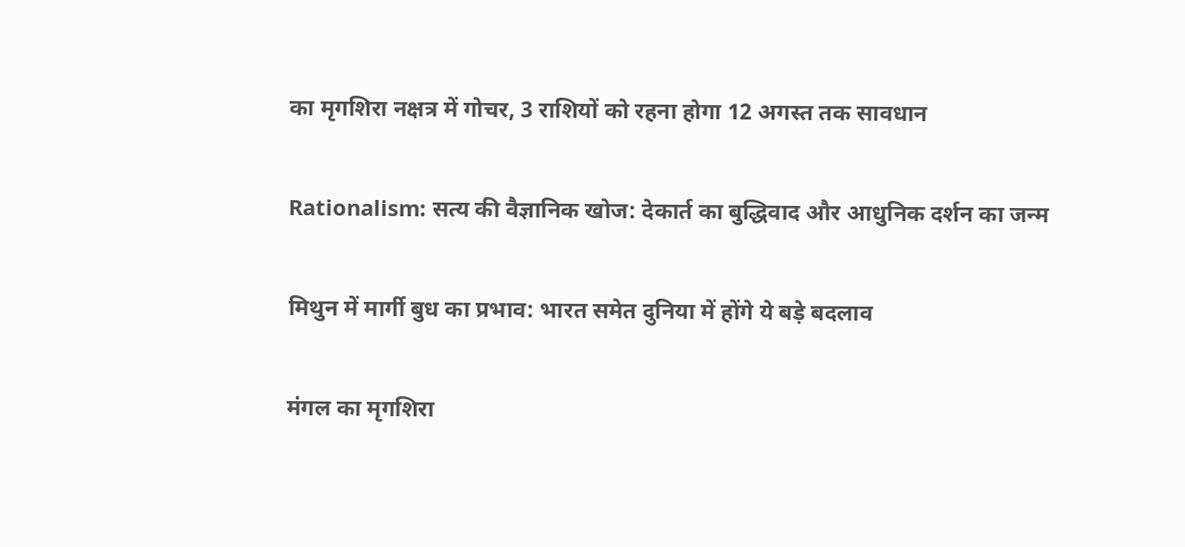का मृगशिरा नक्षत्र में गोचर, 3 राशियों को रहना होगा 12 अगस्त तक सावधान

Rationalism: सत्य की वैज्ञानिक खोज: देकार्त का बुद्धिवाद और आधुनिक दर्शन का जन्म

मिथुन में मार्गी बुध का प्रभाव: भारत समेत दुनिया में होंगे ये बड़े बदलाव

मंगल का मृगशिरा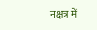नक्षत्र में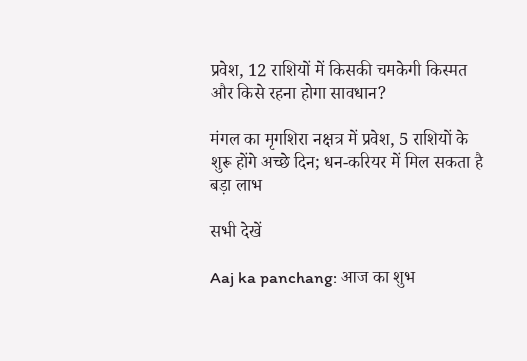प्रवेश, 12 राशियों में किसकी चमकेगी किस्मत और किसे रहना होगा सावधान?

मंगल का मृगशिरा नक्षत्र में प्रवेश, 5 राशियों के शुरू होंगे अच्छे दिन; धन-करियर में मिल सकता है बड़ा लाभ

सभी देखें

Aaj ka panchang: आज का शुभ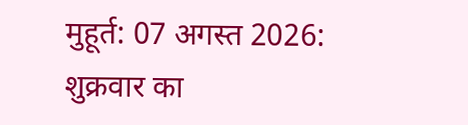मुहूर्त: 07 अगस्‍त 2026: शुक्रवार का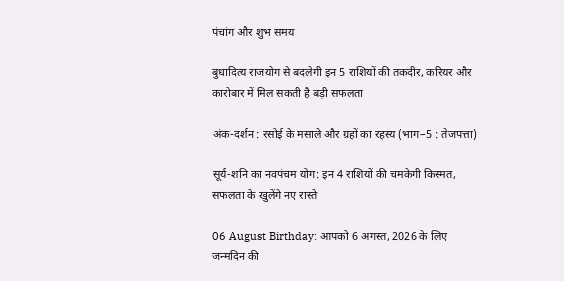पंचांग और शुभ समय

बुधादित्य राजयोग से बदलेगी इन 5 राशियों की तकदीर, करियर और कारोबार में मिल सकती है बड़ी सफलता

अंक-दर्शन : रसोई के मसाले और ग्रहों का रहस्य (भाग–5 : तेजपत्ता)

सूर्य-शनि का नवपंचम योग: इन 4 राशियों की चमकेगी किस्मत, सफलता के खुलेंगे नए रास्ते

06 August Birthday: आपको 6 अगस्त, 2026 के लिए जन्मदिन की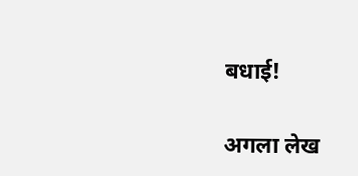बधाई!

अगला लेख